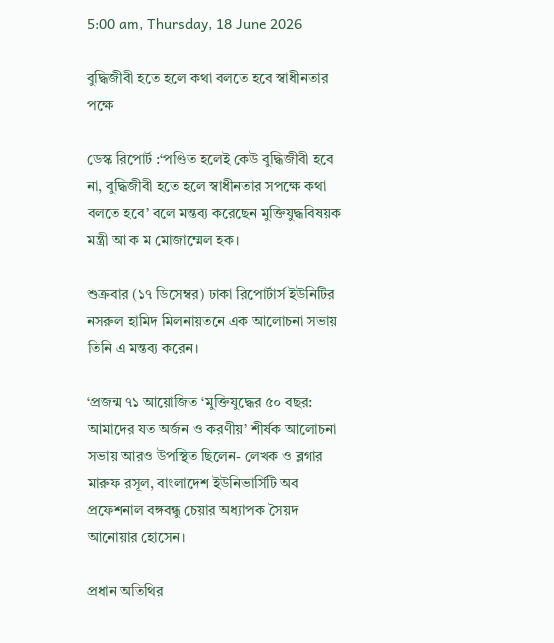5:00 am, Thursday, 18 June 2026

বুদ্ধিজীবী হতে হলে কথা বলতে হবে স্বাধীনতার পক্ষে

ডেস্ক রিপোর্ট :‘পণ্ডিত হলেই কেউ বুদ্ধিজীবী হবে না, বুদ্ধিজীবী হতে হলে স্বাধীনতার সপক্ষে কথা বলতে হবে’ বলে মন্তব্য করেছেন মুক্তিযুদ্ধবিষয়ক মন্ত্রী আ ক ম মোজাম্মেল হক।

শুক্রবার (১৭ ডিসেম্বর) ঢাকা রিপোর্টার্স ইউনিটির নসরুল হামিদ মিলনায়তনে এক আলোচনা সভায় তিনি এ মন্তব্য করেন।

‘প্রজন্ম ৭১ আয়োজিত ‘মুক্তিযুদ্ধের ৫০ বছর: আমাদের যত অর্জন ও করণীয়’ শীর্ষক আলোচনা সভায় আরও উপস্থিত ছিলেন- লেখক ও ব্লগার মারুফ রসূল, বাংলাদেশ ইউনিভার্সিটি অব প্রফেশনাল বঙ্গবন্ধু চেয়ার অধ্যাপক সৈয়দ আনোয়ার হোসেন।

প্রধান অতিথির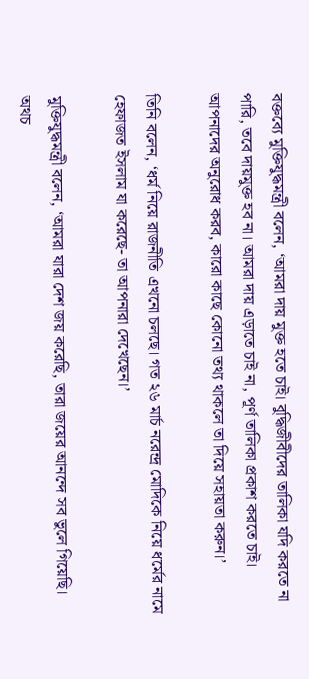বক্তব্যে মুক্তিযুদ্ধমন্ত্রী বলেন, ‘আমরা দায় মুক্ত হতে চাই। বুদ্ধিজীবীদের তালিকা যদি করতে না পারি, তবে দায়মুক্ত হব না। আমরা দায় এড়াতে চাই না, পূর্ণ তালিকা প্রকাশ করতে চাই। আপনাদের অনুরোধ করব, কারো কাছে কোনো তথ্য থাকলে তা দিয়ে সহায়তা করুন।’

তিনি বলেন, ‘ধর্ম নিয়ে রাজনীতি এখনো চলছে। গত ২৬ মার্চ নরেন্দ্র মোদিকে নিয়ে ধর্মের নামে হেফাজত ইসলাম যা করেছে- তা আপনারা দেখেছেন।’

মুক্তিযুদ্ধমন্ত্রী বলেন, ‘আমরা যারা দেশ জয় করেছি, তারা জয়ের আনন্দে সব ভুলে গিয়েছি। অথচ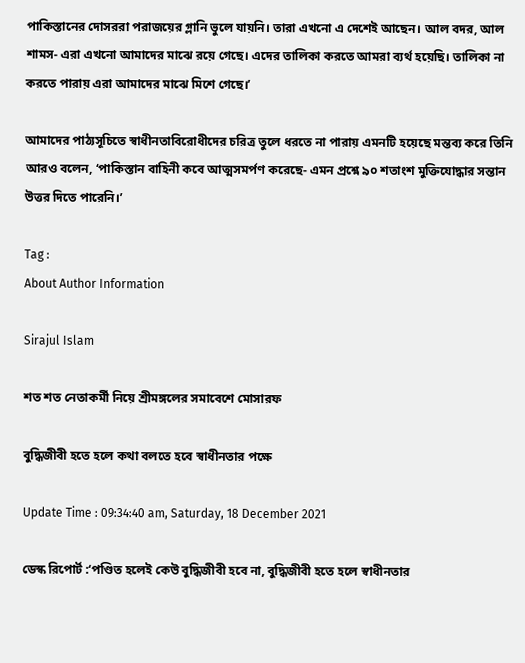পাকিস্তানের দোসররা পরাজয়ের গ্লানি ভুলে যায়নি। তারা এখনো এ দেশেই আছেন। আল বদর, আল শামস- এরা এখনো আমাদের মাঝে রয়ে গেছে। এদের তালিকা করতে আমরা ব্যর্থ হয়েছি। তালিকা না করতে পারায় এরা আমাদের মাঝে মিশে গেছে।’

আমাদের পাঠ্যসূচিতে স্বাধীনতাবিরোধীদের চরিত্র তুলে ধরতে না পারায় এমনটি হয়েছে মন্তব্য করে তিনি আরও বলেন, ‘পাকিস্তান বাহিনী কবে আত্মসমর্পণ করেছে- এমন প্রশ্নে ৯০ শতাংশ মুক্তিযোদ্ধার সন্তান উত্তর দিতে পারেনি।’

Tag :
About Author Information

Sirajul Islam

শত শত নেতাকর্মী নিয়ে শ্রীমঙ্গলের সমাবেশে মোসারফ

বুদ্ধিজীবী হতে হলে কথা বলতে হবে স্বাধীনতার পক্ষে

Update Time : 09:34:40 am, Saturday, 18 December 2021

ডেস্ক রিপোর্ট :‘পণ্ডিত হলেই কেউ বুদ্ধিজীবী হবে না, বুদ্ধিজীবী হতে হলে স্বাধীনতার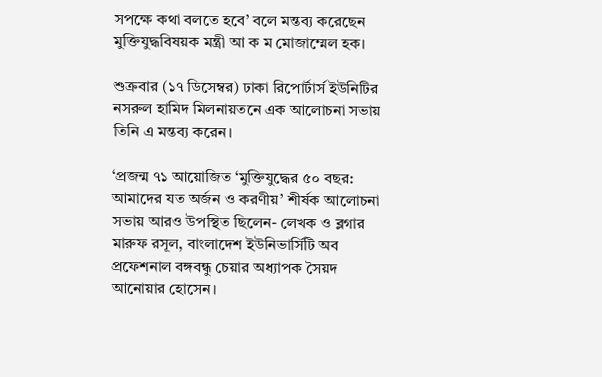সপক্ষে কথা বলতে হবে’ বলে মন্তব্য করেছেন মুক্তিযুদ্ধবিষয়ক মন্ত্রী আ ক ম মোজাম্মেল হক।

শুক্রবার (১৭ ডিসেম্বর) ঢাকা রিপোর্টার্স ইউনিটির নসরুল হামিদ মিলনায়তনে এক আলোচনা সভায় তিনি এ মন্তব্য করেন।

‘প্রজন্ম ৭১ আয়োজিত ‘মুক্তিযুদ্ধের ৫০ বছর: আমাদের যত অর্জন ও করণীয়’ শীর্ষক আলোচনা সভায় আরও উপস্থিত ছিলেন- লেখক ও ব্লগার মারুফ রসূল, বাংলাদেশ ইউনিভার্সিটি অব প্রফেশনাল বঙ্গবন্ধু চেয়ার অধ্যাপক সৈয়দ আনোয়ার হোসেন।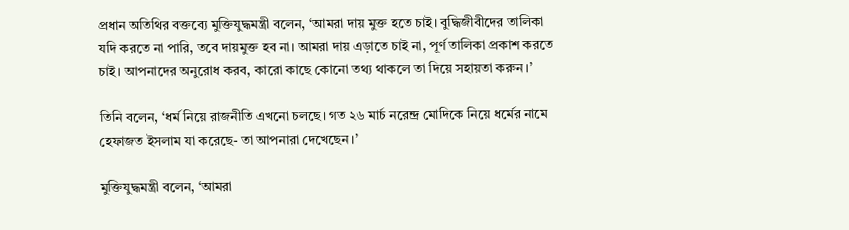প্রধান অতিথির বক্তব্যে মুক্তিযুদ্ধমন্ত্রী বলেন, ‘আমরা দায় মুক্ত হতে চাই। বুদ্ধিজীবীদের তালিকা যদি করতে না পারি, তবে দায়মুক্ত হব না। আমরা দায় এড়াতে চাই না, পূর্ণ তালিকা প্রকাশ করতে চাই। আপনাদের অনুরোধ করব, কারো কাছে কোনো তথ্য থাকলে তা দিয়ে সহায়তা করুন।’

তিনি বলেন, ‘ধর্ম নিয়ে রাজনীতি এখনো চলছে। গত ২৬ মার্চ নরেন্দ্র মোদিকে নিয়ে ধর্মের নামে হেফাজত ইসলাম যা করেছে- তা আপনারা দেখেছেন।’

মুক্তিযুদ্ধমন্ত্রী বলেন, ‘আমরা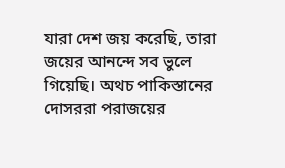যারা দেশ জয় করেছি, তারা জয়ের আনন্দে সব ভুলে গিয়েছি। অথচ পাকিস্তানের দোসররা পরাজয়ের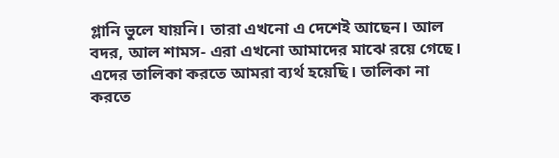গ্লানি ভুলে যায়নি। তারা এখনো এ দেশেই আছেন। আল বদর, আল শামস- এরা এখনো আমাদের মাঝে রয়ে গেছে। এদের তালিকা করতে আমরা ব্যর্থ হয়েছি। তালিকা না করতে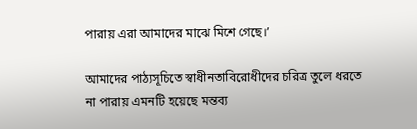পারায় এরা আমাদের মাঝে মিশে গেছে।’

আমাদের পাঠ্যসূচিতে স্বাধীনতাবিরোধীদের চরিত্র তুলে ধরতে না পারায় এমনটি হয়েছে মন্তব্য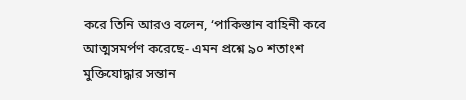করে তিনি আরও বলেন, ‘পাকিস্তান বাহিনী কবে আত্মসমর্পণ করেছে- এমন প্রশ্নে ৯০ শতাংশ মুক্তিযোদ্ধার সন্তান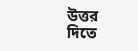উত্তর দিতে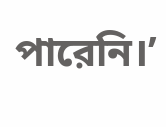পারেনি।’